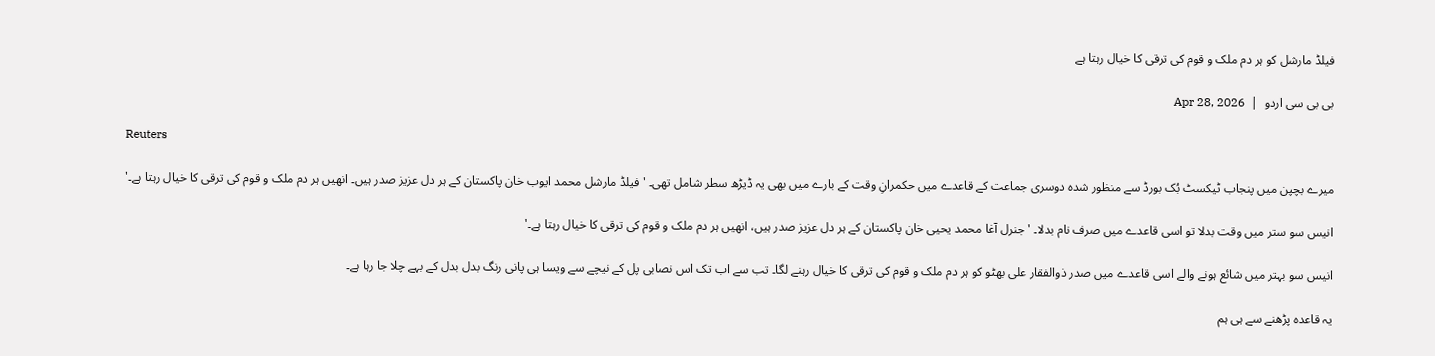فیلڈ مارشل کو ہر دم ملک و قوم کی ترقی کا خیال رہتا ہے

بی بی سی اردو  |  Apr 28, 2026

Reuters

میرے بچپن میں پنجاب ٹیکسٹ بُک بورڈ سے منظور شدہ دوسری جماعت کے قاعدے میں حکمرانِ وقت کے بارے میں بھی یہ ڈیڑھ سطر شامل تھی۔ 'فیلڈ مارشل محمد ایوب خان پاکستان کے ہر دل عزیز صدر ہیں۔ انھیں ہر دم ملک و قوم کی ترقی کا خیال رہتا ہے۔'

انیس سو ستر میں وقت بدلا تو اسی قاعدے میں صرف نام بدلا۔ 'جنرل آغا محمد یحیی خان پاکستان کے ہر دل عزیز صدر ہیں، انھیں ہر دم ملک و قوم کی ترقی کا خیال رہتا ہے۔'

انیس سو بہتر میں شائع ہونے والے اسی قاعدے میں صدر ذوالفقار علی بھٹو کو ہر دم ملک و قوم کی ترقی کا خیال رہنے لگا۔ تب سے اب تک اس نصابی پل کے نیچے سے ویسا ہی پانی رنگ بدل بدل کے بہے چلا جا رہا ہے۔

یہ قاعدہ پڑھنے سے ہی ہم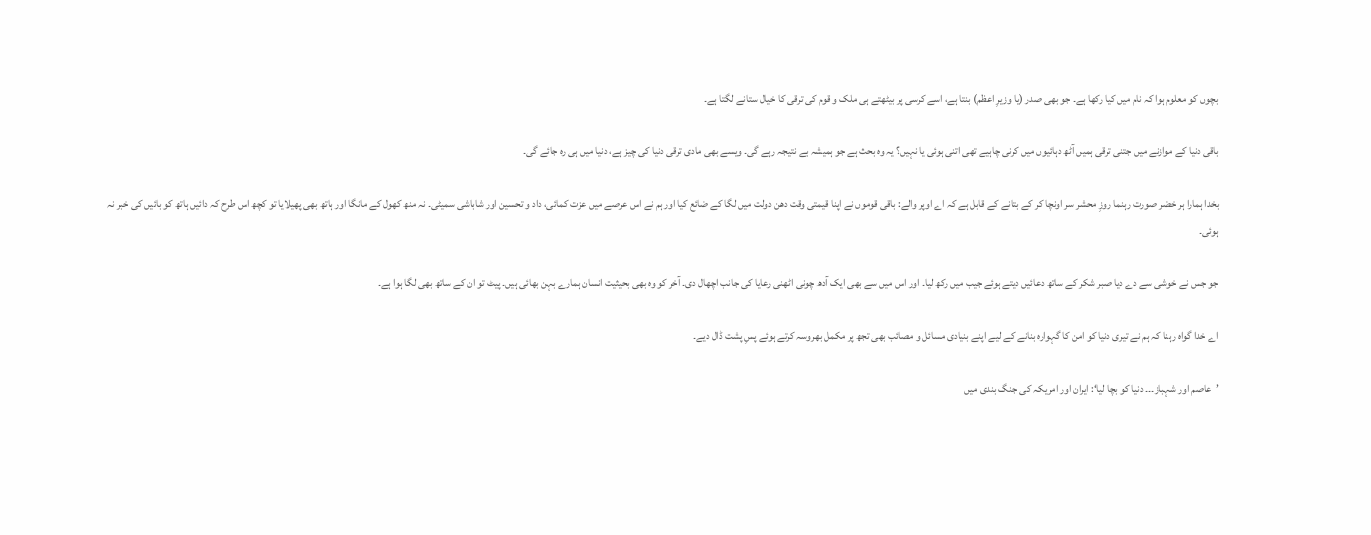بچوں کو معلوم ہوا کہ نام میں کیا رکھا ہے۔ جو بھی صدر (یا وزیرِ اعظم) بنتا ہے، اسے کرسی پر بیٹھتے ہی ملک و قوم کی ترقی کا خیال ستانے لگتا ہے۔

باقی دنیا کے موازنے میں جتنی ترقی ہمیں آٹھ دہائیوں میں کرنی چاہیے تھی اتنی ہوئی یا نہیں؟ یہ وہ بحث ہے جو ہمیشہ بے نتیجہ رہے گی۔ ویسے بھی مادی ترقی دنیا کی چیز ہے، دنیا میں ہی رہ جائے گی۔

بخدا ہمارا ہر خضر صورت رہنما روزِ محشر سر اونچا کر کے بتانے کے قابل ہے کہ اے اوپر والے: باقی قوموں نے اپنا قیمتی وقت دھن دولت میں لگا کے ضائع کیا اور ہم نے اس عرصے میں عزت کمائی، داد و تحسین اور شاباشی سمیٹی۔ نہ منھ کھول کے مانگا اور ہاتھ بھی پھیلایا تو کچھ اس طرح کہ دائیں ہاتھ کو بائیں کی خبر نہ ہوئی۔

جو جس نے خوشی سے دے دیا صبر شکر کے ساتھ دعائیں دیتے ہوئے جیب میں رکھ لیا۔ اور اس میں سے بھی ایک آدھ چونی اٹھنی رعایا کی جانب اچھال دی۔ آخر کو وہ بھی بحیثیت انسان ہمارے بہن بھائی ہیں۔ پیٹ تو ان کے ساتھ بھی لگا ہوا ہے۔

اے خدا گواہ رہنا کہ ہم نے تیری دنیا کو امن کا گہوارہ بنانے کے لیے اپنے بنیادی مسائل و مصائب بھی تجھ پر مکمل بھروسہ کرتے ہوئے پسِ پشت ڈال دیے۔

’عاصم اور شہباز۔۔۔ دنیا کو بچا لیا‘: ایران اور امریکہ کی جنگ بندی میں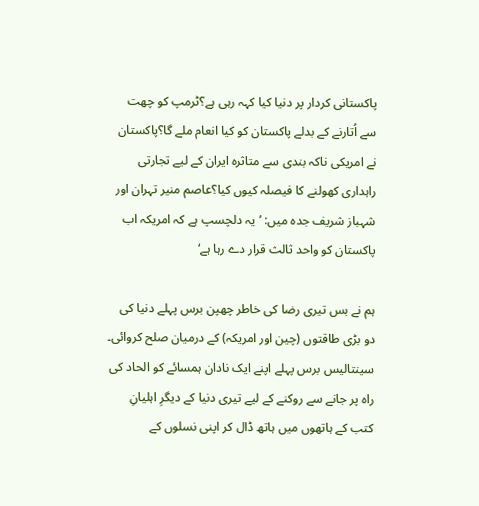پاکستانی کردار پر دنیا کیا کہہ رہی ہے؟ٹرمپ کو چھت سے اُتارنے کے بدلے پاکستان کو کیا انعام ملے گا؟پاکستان نے امریکی ناکہ بندی سے متاثرہ ایران کے لیے تجارتی راہداری کھولنے کا فیصلہ کیوں کیا؟عاصم منیر تہران اور شہباز شریف جدہ میں: ’یہ دلچسپ ہے کہ امریکہ اب پاکستان کو واحد ثالث قرار دے رہا ہے‘

ہم نے بس تیری رضا کی خاطر چھپن برس پہلے دنیا کی دو بڑی طاقتوں (چین اور امریکہ) کے درمیان صلح کروائی۔ سینتالیس برس پہلے اپنے ایک نادان ہمسائے کو الحاد کی راہ پر جانے سے روکنے کے لیے تیری دنیا کے دیگرِ اہلیانِ کتب کے ہاتھوں میں ہاتھ ڈال کر اپنی نسلوں کے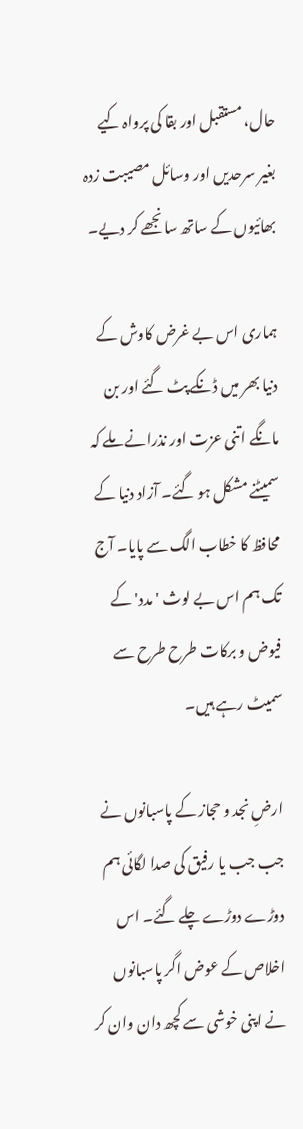حال، مستقبل اور بقا کی پرواہ کیے بغیر سرحدیں اور وسائل مصیبت زدہ بھائیوں کے ساتھ سانجھے کر دیے۔

ہماری اس بے غرض کاوش کے دنیا بھر میں ڈنکے پٹ گئے اور بن مانگے اتنی عزت اور نذرانے ملے کہ سمیٹنے مشکل ہو گئے۔ آزاد دنیا کے محافظ کا خطاب الگ سے پایا۔ آج تک ہم اس بے لوث 'مدد' کے فیوض و برکات طرح طرح سے سمیٹ رہے ہیں۔

ارضِ نجد و حجاز کے پاسبانوں نے جب جب یا رفیق کی صدا لگائی ہم دوڑے دوڑے چلے گئے۔ اس اخلاص کے عوض اگر پاسبانوں نے اپنی خوشی سے کچھ دان وان کر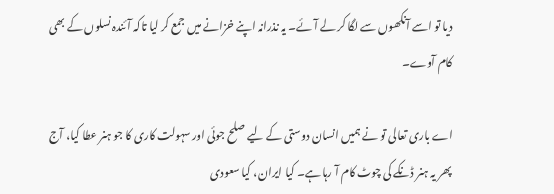دیا تو اسے آنکھوں سے لگا کر لے آئے۔ یہ نذرانہ اپنے خزانے میں جمع کر لیا تاکہ آئندہ نسلوں کے بھی کام آوے۔

اے باری تعالی تو نے ہمیں انسان دوستی کے لیے صلح جوئی اور سہولت کاری کا جو ہنر عطا کیا، آج پھر یہ ہنر ڈنکے کی چوٹ کام آ رہا ہے۔ کیا ایران، کیا سعودی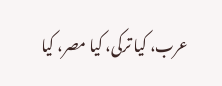عرب، کیا ترکی، کیا مصر، کیا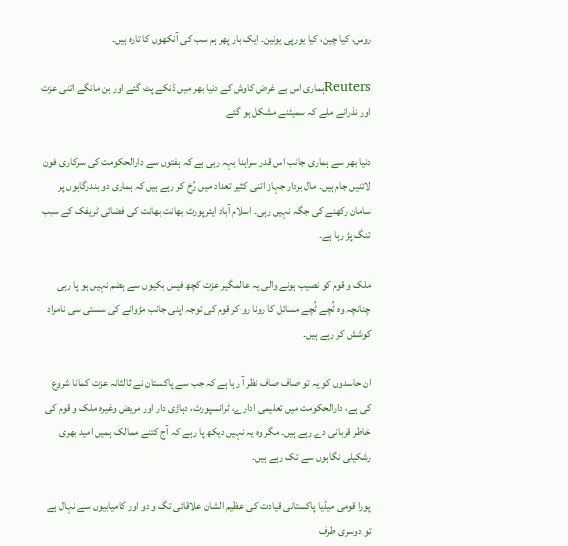روس، کیا چین، کیا یورپی یونین۔ ایک بار پھر ہم سب کی آنکھوں کا تارہ ہیں۔

Reutersہماری اس بے غرض کاوش کے دنیا بھر میں ڈنکے پٹ گئے اور بن مانگے اتنی عزت اور نذرانے ملے کہ سمیٹنے مشکل ہو گئے

دنیا بھر سے ہماری جانب اس قدر سراہنا بہہ رہی ہے کہ ہفتوں سے دارالحکومت کی سرکاری فون لائنیں جام ہیں۔ مال بردار جہاز اتنی کثیر تعداد میں رُخ کر رہے ہیں کہ ہماری دو بندرگاہوں پر سامان رکھنے کی جگہ نہیں رہی۔ اسلام آباد ایئرپورٹ بھانت بھانت کی فضائی ٹریفک کے سبب تنگ پڑ رہا ہے۔

ملک و قوم کو نصیب ہونے والی یہ عالمگیر عزت کچھ فیس بکیوں سے ہضم نہیں ہو پا رہی چنانچہ وہ ٹُچے ٹُچے مسائل کا رونا رو کر قوم کی توجہ اپنی جانب مڑوانے کی سستی سی نامراد کوشش کر رہے ہیں۔

ان حاسدوں کو یہ تو صاف صاف نظر آ رہا ہے کہ جب سے پاکستان نے ثالثانہ عزت کمانا شروع کی ہے، دارالحکومت میں تعلیمی ادارے، ٹرانسپورٹ، دہاڑی دار اور مریض وغیرہ ملک و قوم کی خاطر قربانی دے رہے ہیں۔ مگر وہ یہ نہیں دیکھ پا رہے کہ آج کتنے ممالک ہمیں امید بھری رشکیلی نگاہوں سے تک رہے ہیں۔

پورا قومی میڈیا پاکستانی قیادت کی عظیم الشان علاقائی تگ و دو اور کامیابیوں سے نہال ہے تو دوسری طرف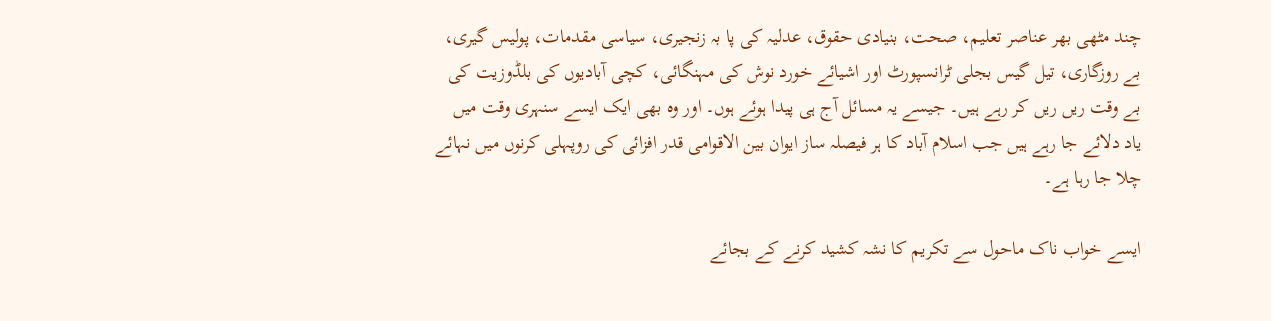چند مٹھی بھر عناصر تعلیم، صحت، بنیادی حقوق، عدلیہ کی پا بہ زنجیری، سیاسی مقدمات، پولیس گیری، بے روزگاری، تیل گیس بجلی ٹرانسپورٹ اور اشیائے خورد نوش کی مہنگائی، کچی آبادیوں کی بلڈوزیت کی بے وقت ریں ریں کر رہے ہیں۔ جیسے یہ مسائل آج ہی پیدا ہوئے ہوں۔ اور وہ بھی ایک ایسے سنہری وقت میں یاد دلائے جا رہے ہیں جب اسلام آباد کا ہر فیصلہ ساز ایوان بین الاقوامی قدر افزائی کی روپہلی کرنوں میں نہائے چلا جا رہا ہے۔

ایسے خواب ناک ماحول سے تکریم کا نشہ کشید کرنے کے بجائے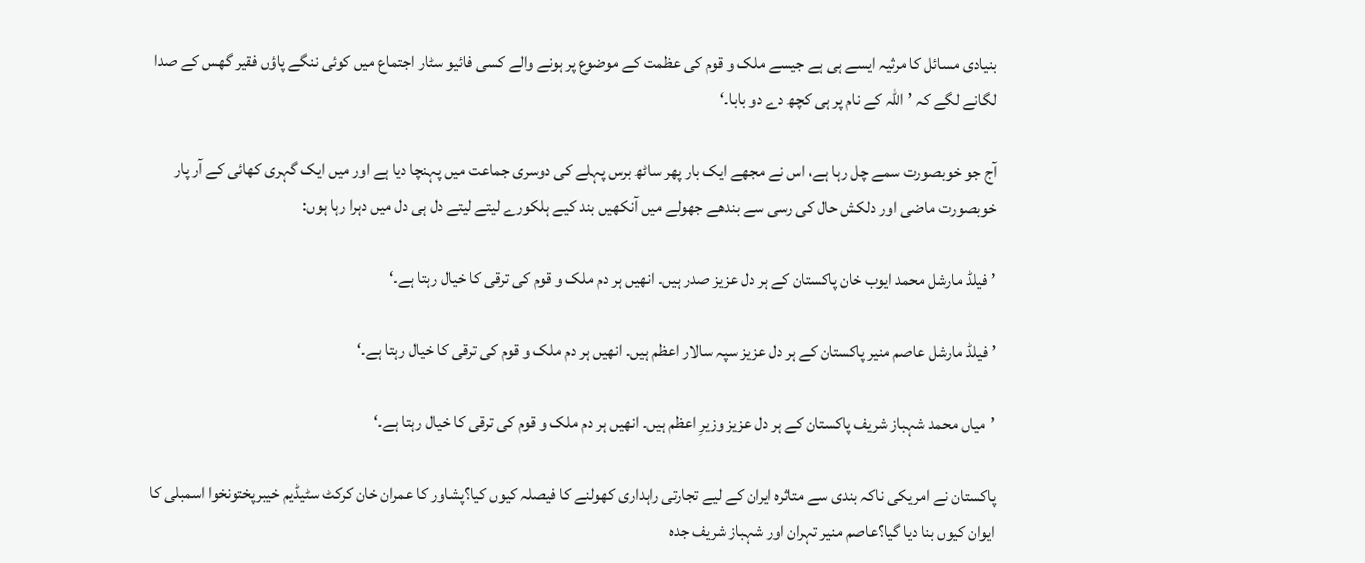بنیادی مسائل کا مرثیہ ایسے ہی ہے جیسے ملک و قوم کی عظمت کے موضوع پر ہونے والے کسی فائیو سٹار اجتماع میں کوئی ننگے پاؤں فقیر گھس کے صدا لگانے لگے کہ ’اللہ کے نام پر ہی کچھ دے دو بابا۔‘

آج جو خوبصورت سمے چل رہا ہے، اس نے مجھے ایک بار پھر ساٹھ برس پہلے کی دوسری جماعت میں پہنچا دیا ہے اور میں ایک گہری کھائی کے آر پار خوبصورت ماضی اور دلکش حال کی رسی سے بندھے جھولے میں آنکھیں بند کیے ہلکورے لیتے لیتے دل ہی دل میں دہرا رہا ہوں:

’فیلڈ مارشل محمد ایوب خان پاکستان کے ہر دل عزیز صدر ہیں۔ انھیں ہر دم ملک و قوم کی ترقی کا خیال رہتا ہے۔‘

’فیلڈ مارشل عاصم منیر پاکستان کے ہر دل عزیز سپہ سالار اعظم ہیں۔ انھیں ہر دم ملک و قوم کی ترقی کا خیال رہتا ہے۔‘

’میاں محمد شہباز شریف پاکستان کے ہر دل عزیز وزیرِ اعظم ہیں۔ انھیں ہر دم ملک و قوم کی ترقی کا خیال رہتا ہے۔‘

پاکستان نے امریکی ناکہ بندی سے متاثرہ ایران کے لیے تجارتی راہداری کھولنے کا فیصلہ کیوں کیا؟پشاور کا عمران خان کرکٹ سٹیڈیم خیبرپختونخوا اسمبلی کا ایوان کیوں بنا دیا گیا؟عاصم منیر تہران اور شہباز شریف جدہ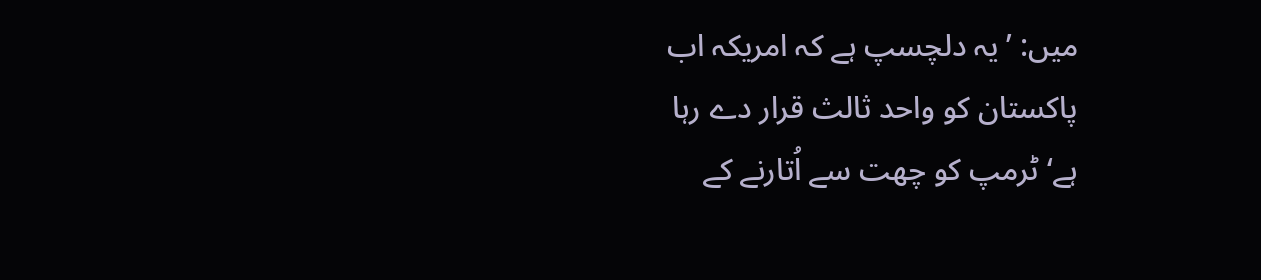میں: ’یہ دلچسپ ہے کہ امریکہ اب پاکستان کو واحد ثالث قرار دے رہا ہے‘ٹرمپ کو چھت سے اُتارنے کے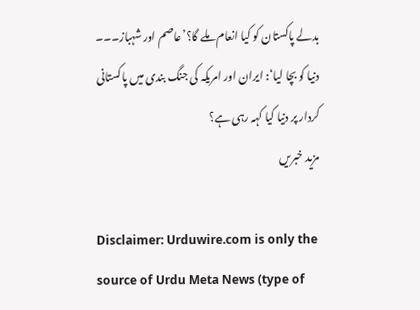بدلے پاکستان کو کیا انعام ملے گا؟’عاصم اور شہباز۔۔۔ دنیا کو بچا لیا‘: ایران اور امریکہ کی جنگ بندی میں پاکستانی کردار پر دنیا کیا کہہ رہی ہے؟
مزید خبریں

Disclaimer: Urduwire.com is only the source of Urdu Meta News (type of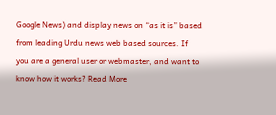Google News) and display news on “as it is” based from leading Urdu news web based sources. If you are a general user or webmaster, and want to know how it works? Read More